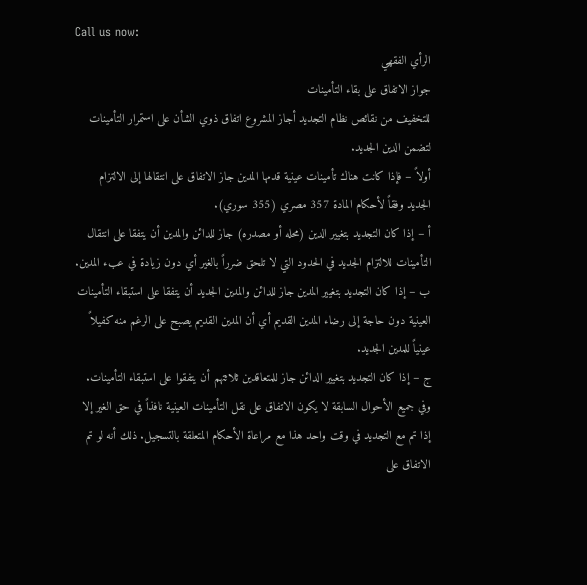Call us now:
الرأي الفقهي
جواز الاتفاق على بقاء التأمينات
للتخفيف من نقائص نظام التجديد أجاز المشروع اتفاق ذوي الشأن على استمرار التأمينات لتضمن الدين الجديد.
أولاً – فإذا كانت هناك تأمينات عينية قدمها المدين جاز الاتفاق على انتقالها إلى الالتزام الجديد وفقاً لأحكام المادة 357 مصري (355 سوري).
أ – إذا كان التجديد بتغيير الدين (محله أو مصدره) جاز للدائن والمدين أن يتفقا على انتقال التأمينات للالتزام الجديد في الحدود التي لا تلحق ضرراً بالغير أي دون زيادة في عبء المدين.
ب – إذا كان التجديد بتغيير المدين جاز للدائن والمدين الجديد أن يتفقا على استبقاء التأمينات العينية دون حاجة إلى رضاء المدين القديم أي أن المدين القديم يصبح على الرغم منه كفيلاً عينياً للمدين الجديد.
ج – إذا كان التجديد بتغيير الدائن جاز للمتعاقدين ثلاثتهم أن يتفقوا على استبقاء التأمينات.
وفي جميع الأحوال السابقة لا يكون الاتفاق على نقل التأمينات العينية نافذاً في حق الغير إلا إذا تم مع التجديد في وقت واحد هذا مع مراعاة الأحكام المتعلقة بالتسجيل. ذلك أنه لو تم الاتفاق على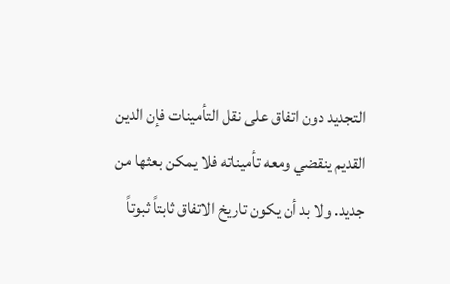التجديد دون اتفاق على نقل التأمينات فإن الدين القديم ينقضي ومعه تأميناته فلا يمكن بعثها من جديد. ولا بد أن يكون تاريخ الاتفاق ثابتاً ثبوتاً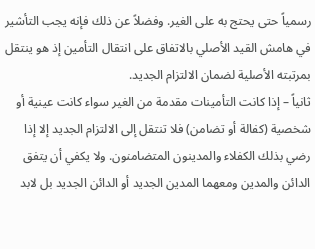رسمياً حتى يحتج به على الغير. وفضلاً عن ذلك فإنه يجب التأشير في هامش القيد الأصلي بالاتفاق على انتقال التأمين إذ هو ينتقل بمرتبته الأصلية لضمان الالتزام الجديد.
ثانياً – إذا كانت التأمينات مقدمة من الغير سواء كانت عينية أو شخصية (كفالة أو تضامن) فلا تنتقل إلى الالتزام الجديد إلا إذا رضي بذلك الكفلاء والمدينون المتضامنون. ولا يكفي أن يتفق الدائن والمدين ومعهما المدين الجديد أو الدائن الجديد بل لابد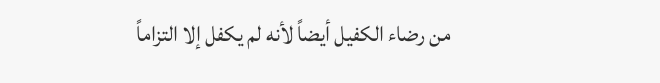من رضاء الكفيل أيضاً لأنه لم يكفل إلا التزاماً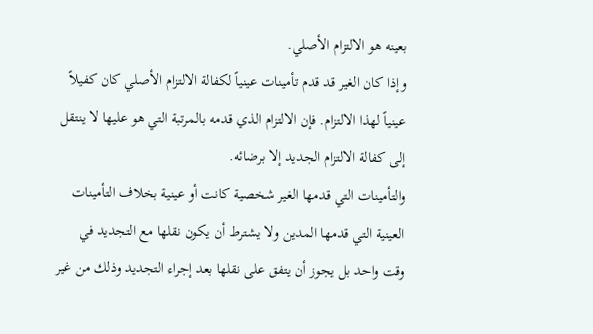بعينه هو الالتزام الأصلي.
وإذا كان الغير قد قدم تأمينات عينياً لكفالة الالتزام الأصلي كان كفيلاً عينياً لهذا الالتزام. فإن الالتزام الذي قدمه بالمرتبة التي هو عليها لا ينتقل إلى كفالة الالتزام الجديد إلا برضائه.
والتأمينات التي قدمها الغير شخصية كانت أو عينية بخلاف التأمينات العينية التي قدمها المدين ولا يشترط أن يكون نقلها مع التجديد في وقت واحد بل يجوز أن يتفق على نقلها بعد إجراء التجديد وذلك من غير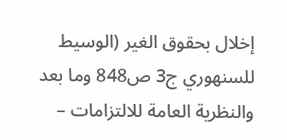إخلال بحقوق الغير (الوسيط للسنهوري ج3 ص848 وما بعد والنظرية العامة للالتزامات –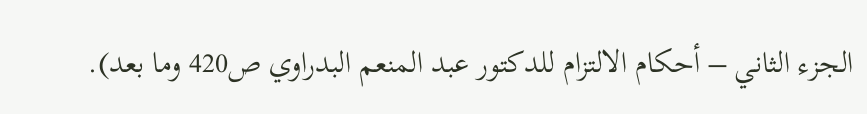الجزء الثاني – أحكام الالتزام للدكتور عبد المنعم البدراوي ص420 وما بعد).